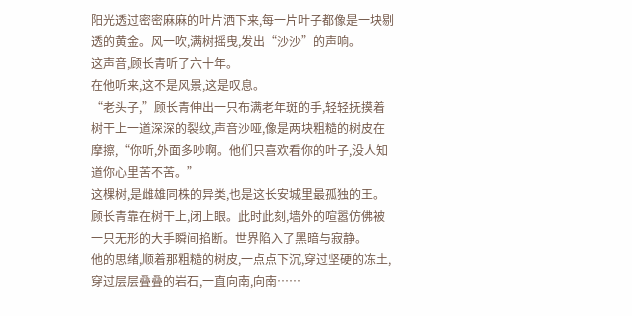阳光透过密密麻麻的叶片洒下来,每一片叶子都像是一块剔透的黄金。风一吹,满树摇曳,发出“沙沙”的声响。
这声音,顾长青听了六十年。
在他听来,这不是风景,这是叹息。
“老头子,”顾长青伸出一只布满老年斑的手,轻轻抚摸着树干上一道深深的裂纹,声音沙哑,像是两块粗糙的树皮在摩擦,“你听,外面多吵啊。他们只喜欢看你的叶子,没人知道你心里苦不苦。”
这棵树,是雌雄同株的异类,也是这长安城里最孤独的王。
顾长青靠在树干上,闭上眼。此时此刻,墙外的喧嚣仿佛被一只无形的大手瞬间掐断。世界陷入了黑暗与寂静。
他的思绪,顺着那粗糙的树皮,一点点下沉,穿过坚硬的冻土,穿过层层叠叠的岩石,一直向南,向南……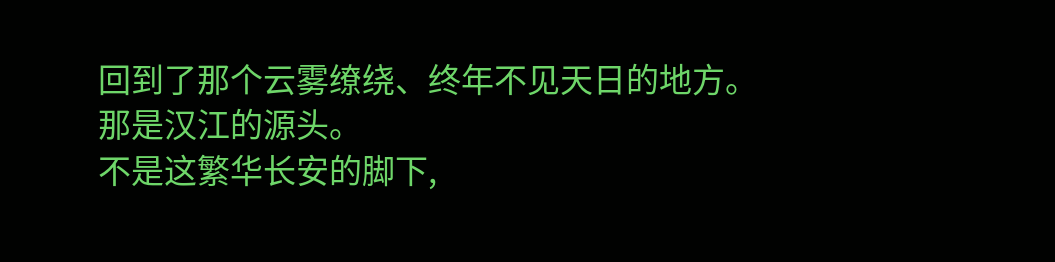回到了那个云雾缭绕、终年不见天日的地方。
那是汉江的源头。
不是这繁华长安的脚下,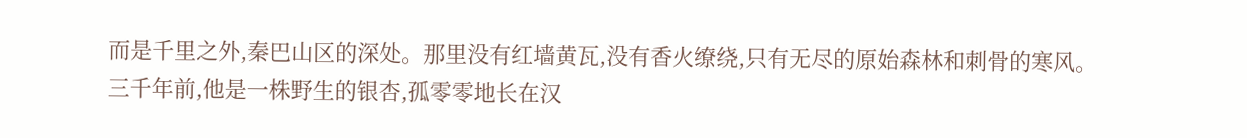而是千里之外,秦巴山区的深处。那里没有红墙黄瓦,没有香火缭绕,只有无尽的原始森林和刺骨的寒风。
三千年前,他是一株野生的银杏,孤零零地长在汉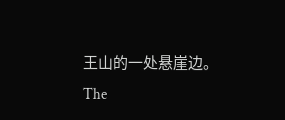王山的一处悬崖边。
The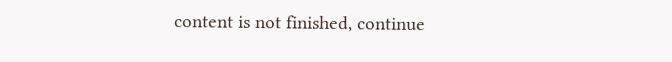content is not finished, continue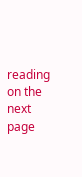reading on the next page